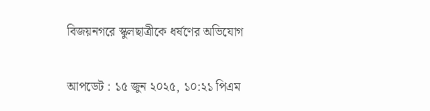বিজয়নগরে স্কুলছাত্রীকে ধর্ষণের অভিযোগ

আপডেট : ১৫ জুন ২০২৫, ১০:২১ পিএম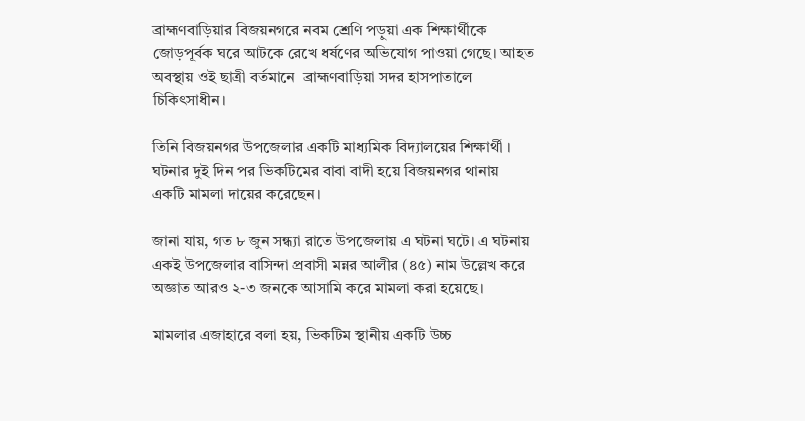ব্রাহ্মণবাড়িয়ার বিজয়নগরে নবম শ্রেণি পড়ুয়া এক শিক্ষার্থীকে জোড়পূর্বক ঘরে আটকে রেখে ধর্ষণের অভিযোগ পাওয়া গেছে। আহত অবস্থায় ওই ছাত্রী বর্তমানে  ব্রাহ্মণবাড়িয়া সদর হাসপাতালে চিকিৎসাধীন।

তিনি বিজয়নগর উপজেলার একটি মাধ্যমিক বিদ্যালয়ের শিক্ষার্থী । ঘটনার দুই দিন পর ভিকটিমের বাবা বাদী হয়ে বিজয়নগর থানায় একটি মামলা দায়ের করেছেন।

জানা যায়, গত ৮ জুন সন্ধ্যা রাতে উপজেলায় এ ঘটনা ঘটে। এ ঘটনায় একই উপজেলার বাসিন্দা প্রবাসী মন্নর আলীর (৪৫) নাম উল্লেখ করে অজ্ঞাত আরও ২-৩ জনকে আসামি করে মামলা করা হয়েছে।

মামলার এজাহারে বলা হয়, ভিকটিম স্থানীয় একটি উচ্চ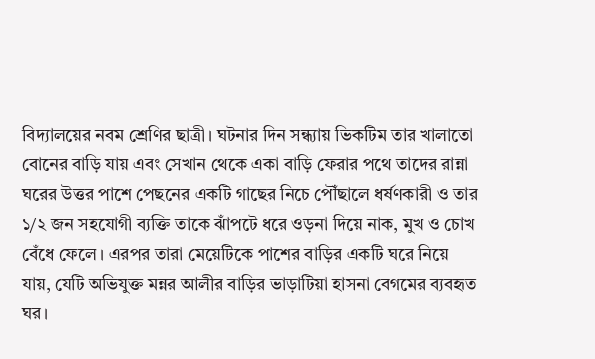বিদ্যালয়ের নবম শ্রেণির ছাত্রী। ঘটনার দিন সন্ধ্যায় ভিকটিম তার খালাতো বোনের বাড়ি যায় এবং সেখান থেকে একা বাড়ি ফেরার পথে তাদের রান্না ঘরের উত্তর পাশে পেছনের একটি গাছের নিচে পৌঁছালে ধর্ষণকারী ও তার ১/২ জন সহযোগী ব্যক্তি তাকে ঝাঁপটে ধরে ওড়না দিয়ে নাক, মুখ ও চোখ বেঁধে ফেলে। এরপর তারা মেয়েটিকে পাশের বাড়ির একটি ঘরে নিয়ে যায়, যেটি অভিযুক্ত মন্নর আলীর বাড়ির ভাড়াটিয়া হাসনা বেগমের ব্যবহৃত ঘর।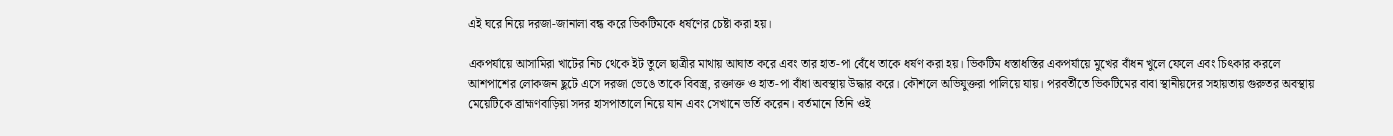এই ঘরে নিয়ে দরজা-জানালা বন্ধ করে ভিকটিমকে ধর্ষণের চেষ্টা করা হয়।

একপর্যায়ে আসামিরা খাটের নিচ থেকে ইট তুলে ছাত্রীর মাথায় আঘাত করে এবং তার হাত-পা বেঁধে তাকে ধর্ষণ করা হয়। ভিকটিম ধস্তাধস্তির একপর্যায়ে মুখের বাঁধন খুলে ফেলে এবং চিৎকার করলে আশপাশের লোকজন ছুটে এসে দরজা ভেঙে তাকে বিবস্ত্র, রক্তাক্ত ও হাত-পা বাঁধা অবস্থায় উদ্ধার করে। কৌশলে অভিযুক্তরা পালিয়ে যায়। পরবর্তীতে ভিকটিমের বাবা স্থানীয়দের সহায়তায় গুরুতর অবস্থায় মেয়েটিকে ব্রাহ্মণবাড়িয়া সদর হাসপাতালে নিয়ে যান এবং সেখানে ভর্তি করেন। বর্তমানে তিনি ওই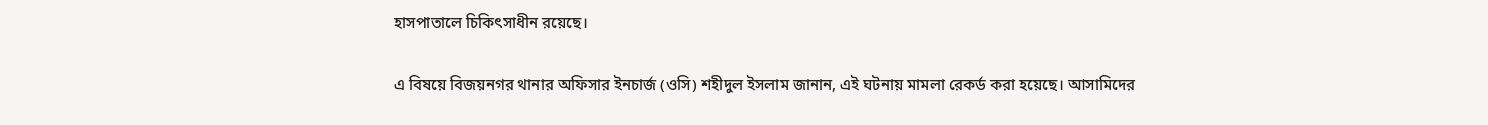হাসপাতালে চিকিৎসাধীন রয়েছে।

এ বিষয়ে বিজয়নগর থানার অফিসার ইনচার্জ (ওসি) শহীদুল ইসলাম জানান, এই ঘটনায় মামলা রেকর্ড করা হয়েছে। আসামিদের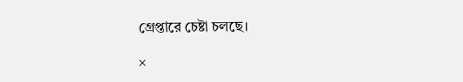গ্রেপ্তারে চেষ্টা চলছে।

×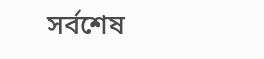সর্বশেষ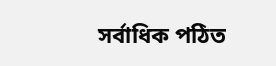সর্বাধিক পঠিত